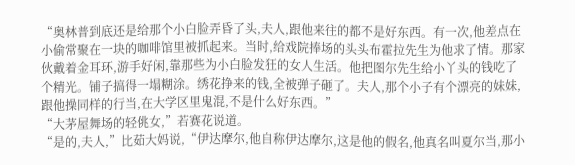“奥林普到底还是给那个小白脸弄昏了头,夫人,跟他来往的都不是好东西。有一次,他差点在小偷常聚在一块的咖啡馆里被抓起来。当时,给戏院捧场的头头布霍拉先生为他求了情。那家伙戴着金耳环,游手好闲,靠那些为小白脸发狂的女人生活。他把图尔先生给小丫头的钱吃了个精光。铺子搞得一塌糊涂。绣花挣来的钱,全被弹子砸了。夫人,那个小子有个漂亮的妹妹,跟他操同样的行当,在大学区里鬼混,不是什么好东西。”
“大茅屋舞场的轻佻女,”若赛花说道。
“是的,夫人,”比茹大妈说,“伊达摩尔,他自称伊达摩尔,这是他的假名,他真名叫夏尔当,那小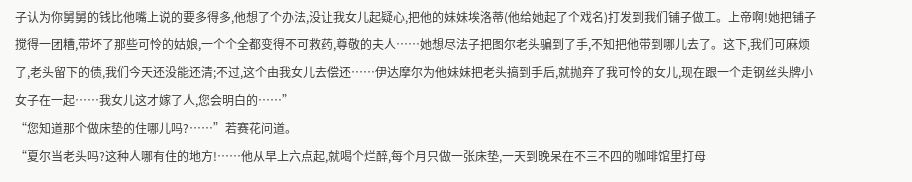子认为你舅舅的钱比他嘴上说的要多得多,他想了个办法,没让我女儿起疑心,把他的妹妹埃洛蒂(他给她起了个戏名)打发到我们铺子做工。上帝啊!她把铺子搅得一团糟,带坏了那些可怜的姑娘,一个个全都变得不可救药,尊敬的夫人……她想尽法子把图尔老头骗到了手,不知把他带到哪儿去了。这下,我们可麻烦了,老头留下的债,我们今天还没能还清;不过,这个由我女儿去偿还……伊达摩尔为他妹妹把老头搞到手后,就抛弃了我可怜的女儿,现在跟一个走钢丝头牌小女子在一起……我女儿这才嫁了人,您会明白的……”
“您知道那个做床垫的住哪儿吗?……”若赛花问道。
“夏尔当老头吗?这种人哪有住的地方!……他从早上六点起,就喝个烂醉,每个月只做一张床垫,一天到晚呆在不三不四的咖啡馆里打母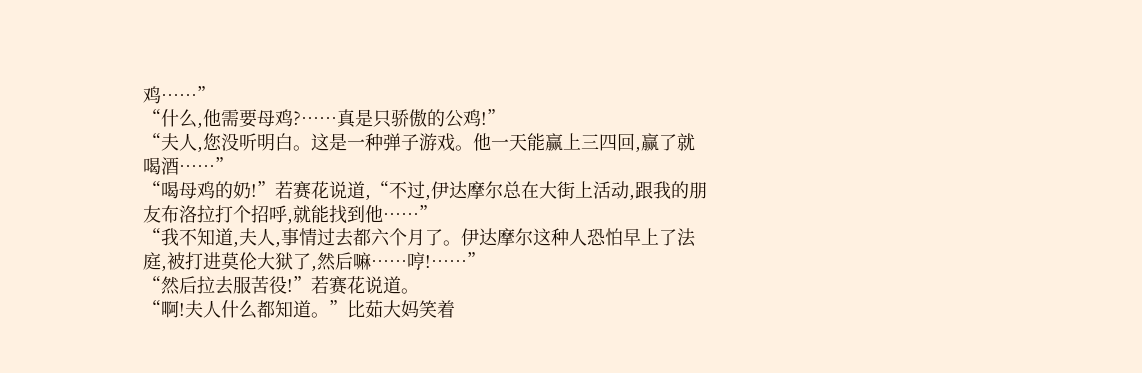鸡……”
“什么,他需要母鸡?……真是只骄傲的公鸡!”
“夫人,您没听明白。这是一种弹子游戏。他一天能赢上三四回,赢了就喝酒……”
“喝母鸡的奶!”若赛花说道,“不过,伊达摩尔总在大街上活动,跟我的朋友布洛拉打个招呼,就能找到他……”
“我不知道,夫人,事情过去都六个月了。伊达摩尔这种人恐怕早上了法庭,被打进莫伦大狱了,然后嘛……哼!……”
“然后拉去服苦役!”若赛花说道。
“啊!夫人什么都知道。”比茹大妈笑着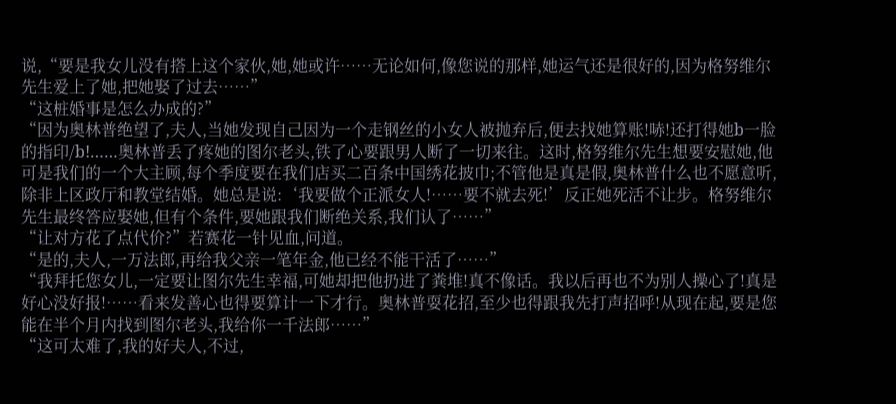说,“要是我女儿没有搭上这个家伙,她,她或许……无论如何,像您说的那样,她运气还是很好的,因为格努维尔先生爱上了她,把她娶了过去……”
“这桩婚事是怎么办成的?”
“因为奥林普绝望了,夫人,当她发现自己因为一个走钢丝的小女人被抛弃后,便去找她算账!哧!还打得她b一脸的指印/b!……奥林普丢了疼她的图尔老头,铁了心要跟男人断了一切来往。这时,格努维尔先生想要安慰她,他可是我们的一个大主顾,每个季度要在我们店买二百条中国绣花披巾;不管他是真是假,奥林普什么也不愿意听,除非上区政厅和教堂结婚。她总是说:‘我要做个正派女人!……要不就去死!’反正她死活不让步。格努维尔先生最终答应娶她,但有个条件,要她跟我们断绝关系,我们认了……”
“让对方花了点代价?”若赛花一针见血,问道。
“是的,夫人,一万法郎,再给我父亲一笔年金,他已经不能干活了……”
“我拜托您女儿,一定要让图尔先生幸福,可她却把他扔进了粪堆!真不像话。我以后再也不为别人操心了!真是好心没好报!……看来发善心也得要算计一下才行。奥林普耍花招,至少也得跟我先打声招呼!从现在起,要是您能在半个月内找到图尔老头,我给你一千法郎……”
“这可太难了,我的好夫人,不过,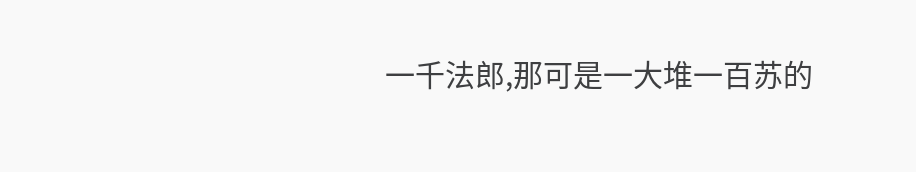一千法郎,那可是一大堆一百苏的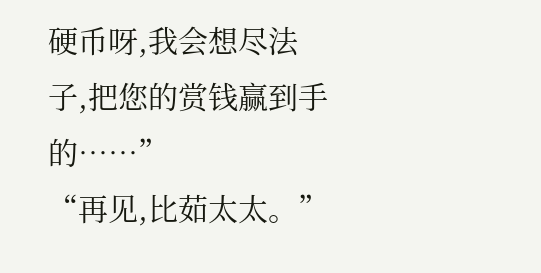硬币呀,我会想尽法子,把您的赏钱赢到手的……”
“再见,比茹太太。”